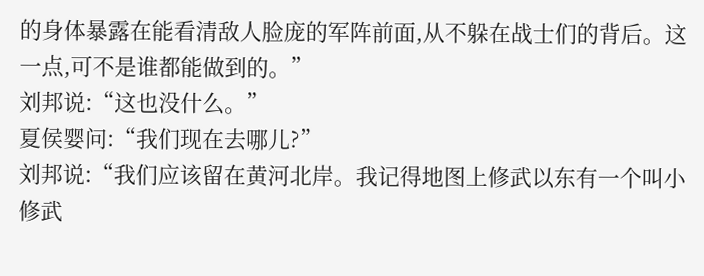的身体暴露在能看清敌人脸庞的军阵前面,从不躲在战士们的背后。这一点,可不是谁都能做到的。”
刘邦说:“这也没什么。”
夏侯婴问:“我们现在去哪儿?”
刘邦说:“我们应该留在黄河北岸。我记得地图上修武以东有一个叫小修武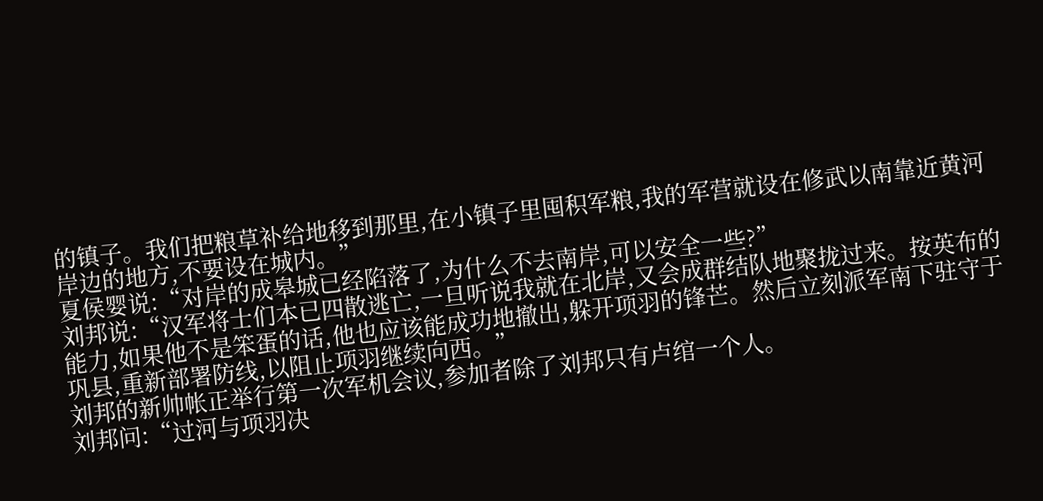的镇子。我们把粮草补给地移到那里,在小镇子里囤积军粮,我的军营就设在修武以南靠近黄河岸边的地方,不要设在城内。”
夏侯婴说:“对岸的成皋城已经陷落了,为什么不去南岸,可以安全一些?”
刘邦说:“汉军将士们本已四散逃亡,一旦听说我就在北岸,又会成群结队地聚拢过来。按英布的能力,如果他不是笨蛋的话,他也应该能成功地撤出,躲开项羽的锋芒。然后立刻派军南下驻守于巩县,重新部署防线,以阻止项羽继续向西。”
刘邦的新帅帐正举行第一次军机会议,参加者除了刘邦只有卢绾一个人。
刘邦问:“过河与项羽决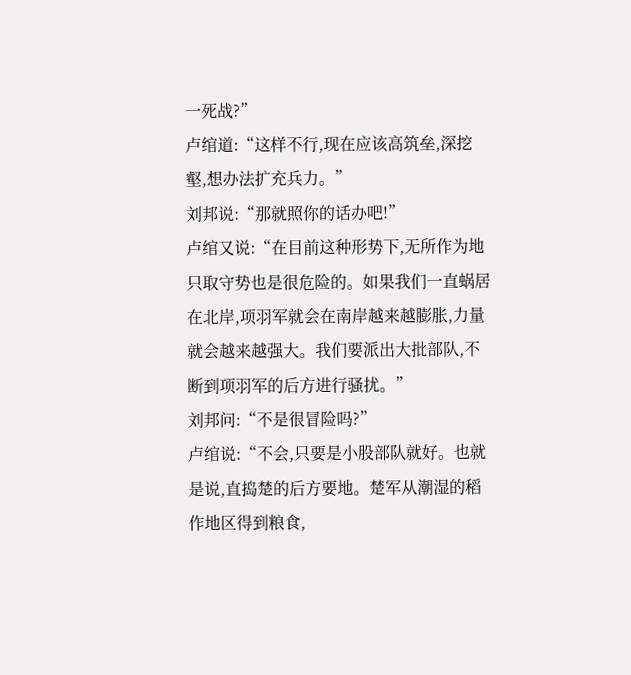一死战?”
卢绾道:“这样不行,现在应该高筑垒,深挖壑,想办法扩充兵力。”
刘邦说:“那就照你的话办吧!”
卢绾又说:“在目前这种形势下,无所作为地只取守势也是很危险的。如果我们一直蜗居在北岸,项羽军就会在南岸越来越膨胀,力量就会越来越强大。我们要派出大批部队,不断到项羽军的后方进行骚扰。”
刘邦问:“不是很冒险吗?”
卢绾说:“不会,只要是小股部队就好。也就是说,直捣楚的后方要地。楚军从潮湿的稻作地区得到粮食,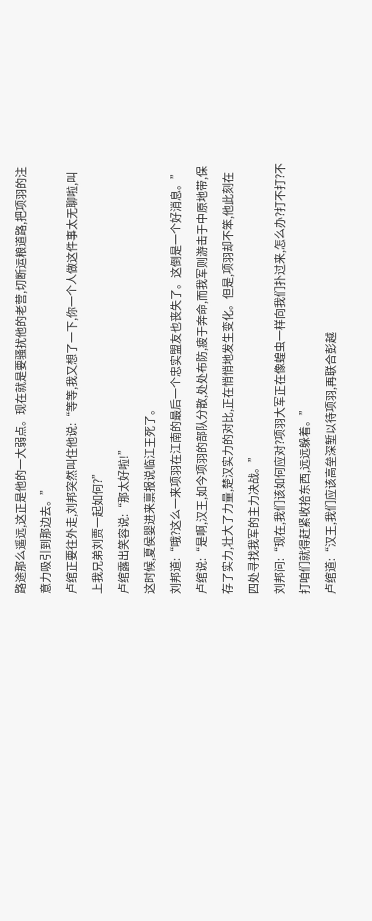路途那么遥远,这正是他的一大弱点。现在就是要骚扰他的老营,切断运粮道路,把项羽的注意力吸引到那边去。”
卢绾正要往外走,刘邦突然叫住他说:“等等,我又想了一下,你一个人做这件事太无聊啦,叫上我兄弟刘贾一起如何?”
卢绾露出笑容说:“那太好啦!”
这时候,夏侯婴进来禀报说临江王死了。
刘邦道:“哦?这么一来项羽在江南的最后一个忠实盟友也丧失了。这倒是一个好消息。”
卢绾说:“是啊,汉王,如今项羽的部队分散,处处布防,疲于奔命,而我军则游击于中原地带,保存了实力,壮大了力量,楚汉实力的对比,正在悄悄地发生变化。但是,项羽却不笨,他此刻在四处寻找我军的主力决战。”
刘邦问:“现在,我们该如何应对?项羽大军正在像蝗虫一样向我们扑过来,怎么办?打不打?不打咱们就得赶紧收拾东西,远远躲着。”
卢绾道:“汉王,我们应该高垒深堑以待项羽,再联合彭越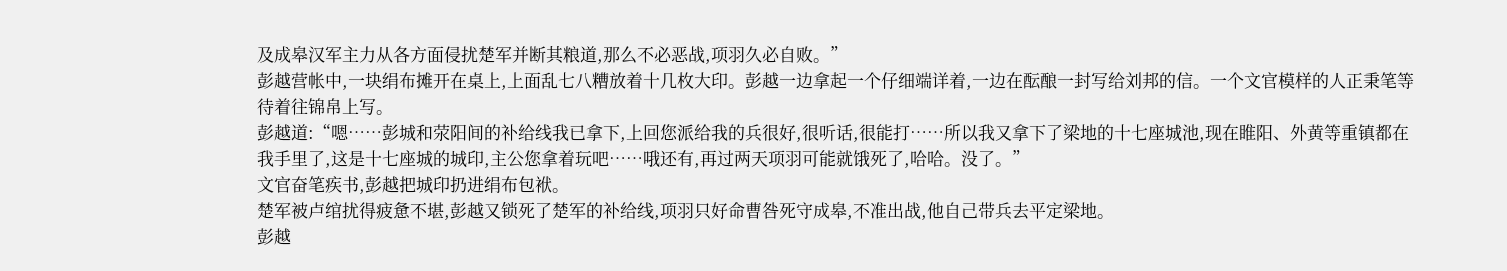及成皋汉军主力从各方面侵扰楚军并断其粮道,那么不必恶战,项羽久必自败。”
彭越营帐中,一块绢布摊开在桌上,上面乱七八糟放着十几枚大印。彭越一边拿起一个仔细端详着,一边在酝酿一封写给刘邦的信。一个文官模样的人正秉笔等待着往锦帛上写。
彭越道:“嗯……彭城和荥阳间的补给线我已拿下,上回您派给我的兵很好,很听话,很能打……所以我又拿下了梁地的十七座城池,现在睢阳、外黄等重镇都在我手里了,这是十七座城的城印,主公您拿着玩吧……哦还有,再过两天项羽可能就饿死了,哈哈。没了。”
文官奋笔疾书,彭越把城印扔进绢布包袱。
楚军被卢绾扰得疲惫不堪,彭越又锁死了楚军的补给线,项羽只好命曹咎死守成皋,不准出战,他自己带兵去平定梁地。
彭越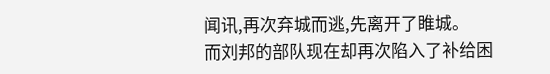闻讯,再次弃城而逃,先离开了睢城。
而刘邦的部队现在却再次陷入了补给困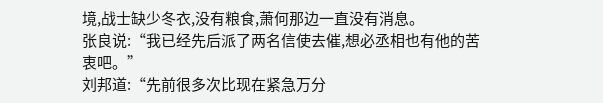境,战士缺少冬衣,没有粮食,萧何那边一直没有消息。
张良说:“我已经先后派了两名信使去催,想必丞相也有他的苦衷吧。”
刘邦道:“先前很多次比现在紧急万分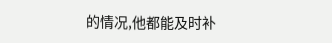的情况,他都能及时补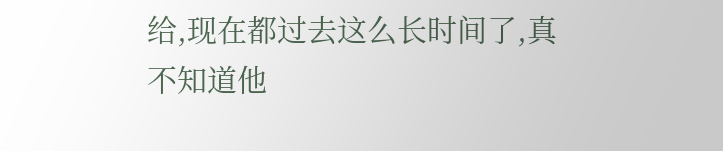给,现在都过去这么长时间了,真不知道他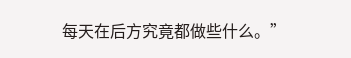每天在后方究竟都做些什么。”